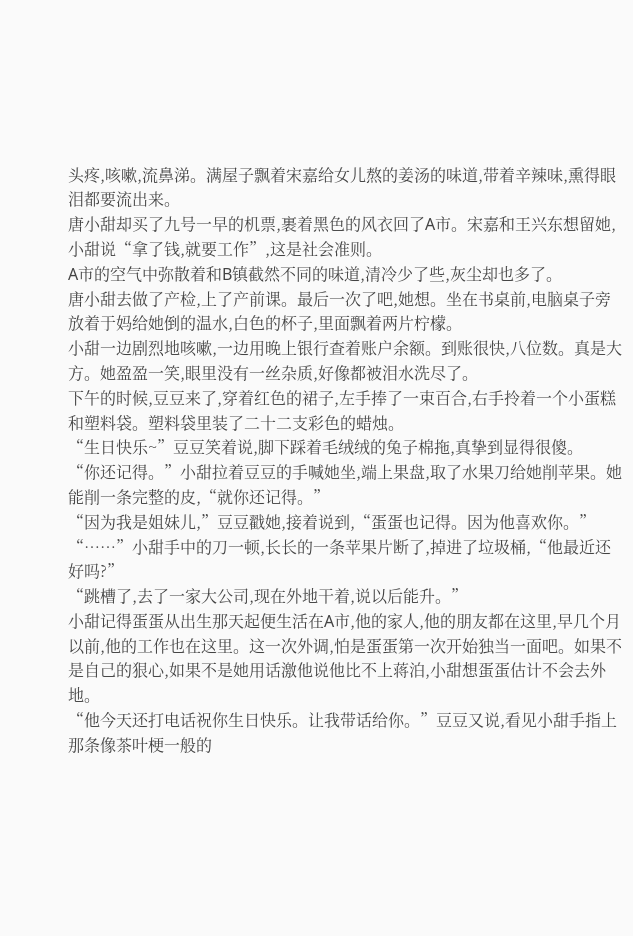头疼,咳嗽,流鼻涕。满屋子飘着宋嘉给女儿熬的姜汤的味道,带着辛辣味,熏得眼泪都要流出来。
唐小甜却买了九号一早的机票,裹着黑色的风衣回了A市。宋嘉和王兴东想留她,小甜说“拿了钱,就要工作”,这是社会准则。
A市的空气中弥散着和B镇截然不同的味道,清冷少了些,灰尘却也多了。
唐小甜去做了产检,上了产前课。最后一次了吧,她想。坐在书桌前,电脑桌子旁放着于妈给她倒的温水,白色的杯子,里面飘着两片柠檬。
小甜一边剧烈地咳嗽,一边用晚上银行查着账户余额。到账很快,八位数。真是大方。她盈盈一笑,眼里没有一丝杂质,好像都被泪水洗尽了。
下午的时候,豆豆来了,穿着红色的裙子,左手捧了一束百合,右手拎着一个小蛋糕和塑料袋。塑料袋里装了二十二支彩色的蜡烛。
“生日快乐~”豆豆笑着说,脚下踩着毛绒绒的兔子棉拖,真挚到显得很傻。
“你还记得。”小甜拉着豆豆的手喊她坐,端上果盘,取了水果刀给她削苹果。她能削一条完整的皮,“就你还记得。”
“因为我是姐妹儿,”豆豆戳她,接着说到,“蛋蛋也记得。因为他喜欢你。”
“……”小甜手中的刀一顿,长长的一条苹果片断了,掉进了垃圾桶,“他最近还好吗?”
“跳槽了,去了一家大公司,现在外地干着,说以后能升。”
小甜记得蛋蛋从出生那天起便生活在A市,他的家人,他的朋友都在这里,早几个月以前,他的工作也在这里。这一次外调,怕是蛋蛋第一次开始独当一面吧。如果不是自己的狠心,如果不是她用话激他说他比不上蒋泊,小甜想蛋蛋估计不会去外地。
“他今天还打电话祝你生日快乐。让我带话给你。”豆豆又说,看见小甜手指上那条像茶叶梗一般的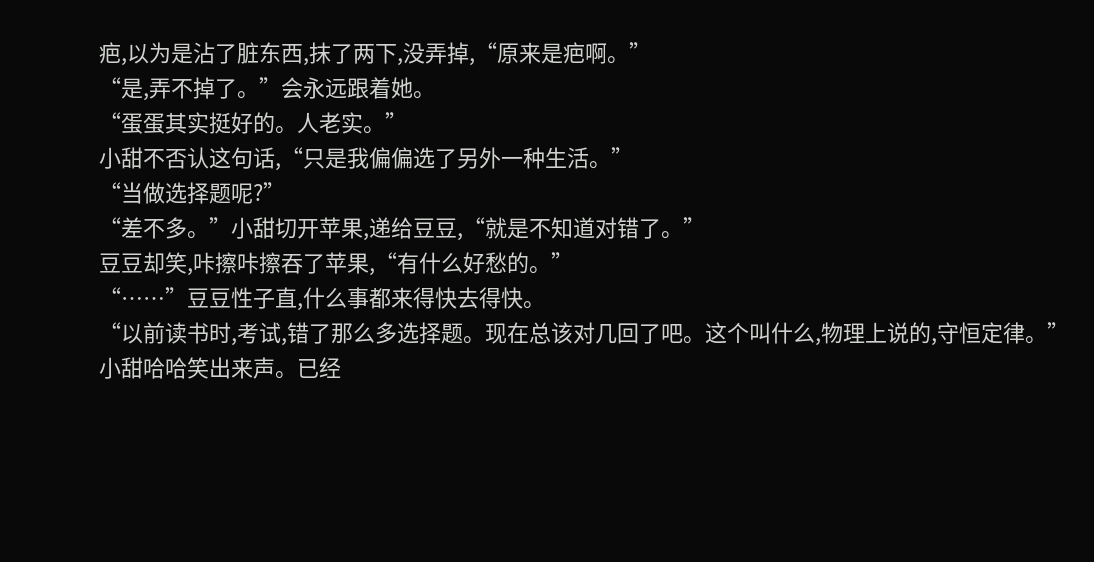疤,以为是沾了脏东西,抹了两下,没弄掉,“原来是疤啊。”
“是,弄不掉了。”会永远跟着她。
“蛋蛋其实挺好的。人老实。”
小甜不否认这句话,“只是我偏偏选了另外一种生活。”
“当做选择题呢?”
“差不多。”小甜切开苹果,递给豆豆,“就是不知道对错了。”
豆豆却笑,咔擦咔擦吞了苹果,“有什么好愁的。”
“……”豆豆性子直,什么事都来得快去得快。
“以前读书时,考试,错了那么多选择题。现在总该对几回了吧。这个叫什么,物理上说的,守恒定律。”
小甜哈哈笑出来声。已经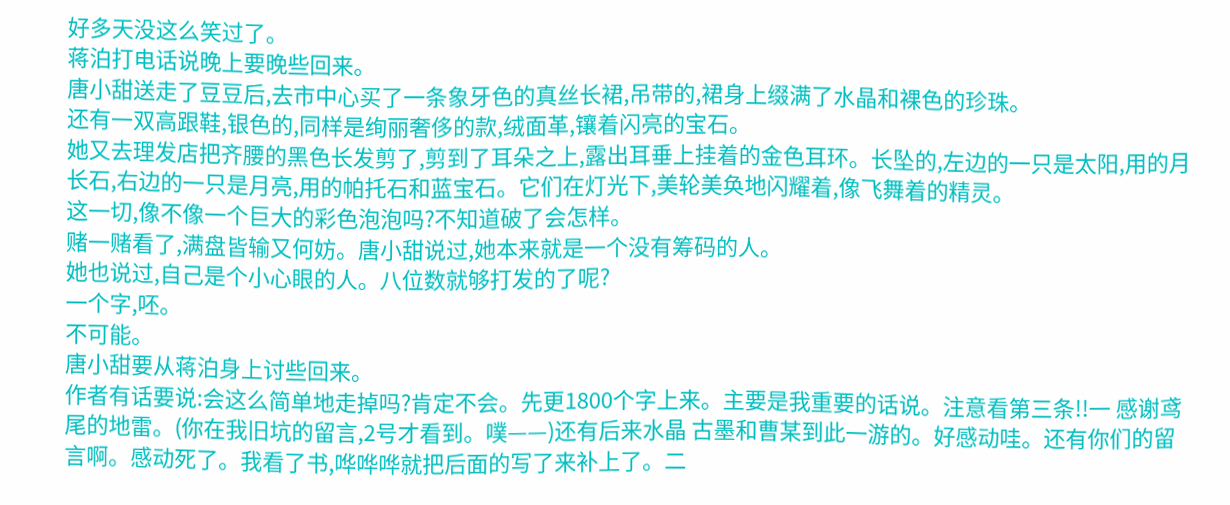好多天没这么笑过了。
蒋泊打电话说晚上要晚些回来。
唐小甜送走了豆豆后,去市中心买了一条象牙色的真丝长裙,吊带的,裙身上缀满了水晶和裸色的珍珠。
还有一双高跟鞋,银色的,同样是绚丽奢侈的款,绒面革,镶着闪亮的宝石。
她又去理发店把齐腰的黑色长发剪了,剪到了耳朵之上,露出耳垂上挂着的金色耳环。长坠的,左边的一只是太阳,用的月长石,右边的一只是月亮,用的帕托石和蓝宝石。它们在灯光下,美轮美奂地闪耀着,像飞舞着的精灵。
这一切,像不像一个巨大的彩色泡泡吗?不知道破了会怎样。
赌一赌看了,满盘皆输又何妨。唐小甜说过,她本来就是一个没有筹码的人。
她也说过,自己是个小心眼的人。八位数就够打发的了呢?
一个字,呸。
不可能。
唐小甜要从蒋泊身上讨些回来。
作者有话要说:会这么简单地走掉吗?肯定不会。先更1800个字上来。主要是我重要的话说。注意看第三条!!一 感谢鸢尾的地雷。(你在我旧坑的留言,2号才看到。噗——)还有后来水晶 古墨和曹某到此一游的。好感动哇。还有你们的留言啊。感动死了。我看了书,哗哗哗就把后面的写了来补上了。二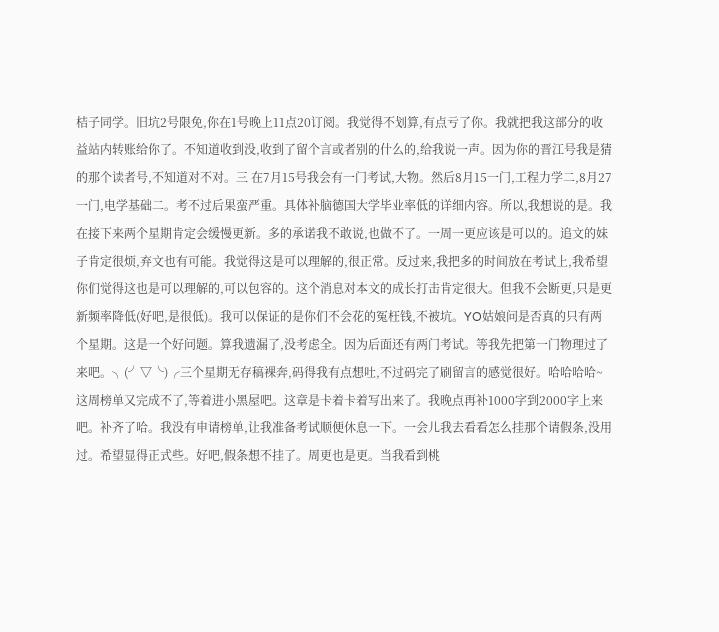桔子同学。旧坑2号限免,你在1号晚上11点20订阅。我觉得不划算,有点亏了你。我就把我这部分的收益站内转账给你了。不知道收到没,收到了留个言或者别的什么的,给我说一声。因为你的晋江号我是猜的那个读者号,不知道对不对。三 在7月15号我会有一门考试,大物。然后8月15一门,工程力学二,8月27一门,电学基础二。考不过后果蛮严重。具体补脑德国大学毕业率低的详细内容。所以,我想说的是。我在接下来两个星期肯定会缓慢更新。多的承诺我不敢说,也做不了。一周一更应该是可以的。追文的妹子肯定很烦,弃文也有可能。我觉得这是可以理解的,很正常。反过来,我把多的时间放在考试上,我希望你们觉得这也是可以理解的,可以包容的。这个消息对本文的成长打击肯定很大。但我不会断更,只是更新频率降低(好吧,是很低)。我可以保证的是你们不会花的冤枉钱,不被坑。YO姑娘问是否真的只有两个星期。这是一个好问题。算我遗漏了,没考虑全。因为后面还有两门考试。等我先把第一门物理过了来吧。╮(╯▽╰)╭三个星期无存稿裸奔,码得我有点想吐,不过码完了刷留言的感觉很好。哈哈哈哈~这周榜单又完成不了,等着进小黑屋吧。这章是卡着卡着写出来了。我晚点再补1000字到2000字上来吧。补齐了哈。我没有申请榜单,让我准备考试顺便休息一下。一会儿我去看看怎么挂那个请假条,没用过。希望显得正式些。好吧,假条想不挂了。周更也是更。当我看到桃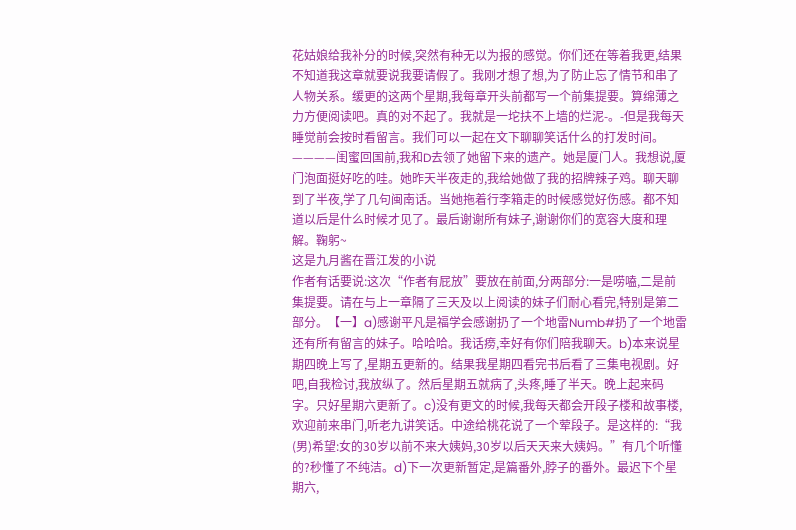花姑娘给我补分的时候,突然有种无以为报的感觉。你们还在等着我更,结果不知道我这章就要说我要请假了。我刚才想了想,为了防止忘了情节和串了人物关系。缓更的这两个星期,我每章开头前都写一个前集提要。算绵薄之力方便阅读吧。真的对不起了。我就是一坨扶不上墙的烂泥-。-但是我每天睡觉前会按时看留言。我们可以一起在文下聊聊笑话什么的打发时间。————闺蜜回国前,我和D去领了她留下来的遗产。她是厦门人。我想说,厦门泡面挺好吃的哇。她昨天半夜走的,我给她做了我的招牌辣子鸡。聊天聊到了半夜,学了几句闽南话。当她拖着行李箱走的时候感觉好伤感。都不知道以后是什么时候才见了。最后谢谢所有妹子,谢谢你们的宽容大度和理解。鞠躬~
这是九月酱在晋江发的小说
作者有话要说:这次“作者有屁放”要放在前面,分两部分:一是唠嗑,二是前集提要。请在与上一章隔了三天及以上阅读的妹子们耐心看完,特别是第二部分。【一】a)感谢平凡是福学会感谢扔了一个地雷Numb#扔了一个地雷还有所有留言的妹子。哈哈哈。我话痨,幸好有你们陪我聊天。b)本来说星期四晚上写了,星期五更新的。结果我星期四看完书后看了三集电视剧。好吧,自我检讨,我放纵了。然后星期五就病了,头疼,睡了半天。晚上起来码字。只好星期六更新了。c)没有更文的时候,我每天都会开段子楼和故事楼,欢迎前来串门,听老九讲笑话。中途给桃花说了一个荤段子。是这样的:“我(男)希望:女的30岁以前不来大姨妈,30岁以后天天来大姨妈。”有几个听懂的?秒懂了不纯洁。d)下一次更新暂定,是篇番外,脖子的番外。最迟下个星期六,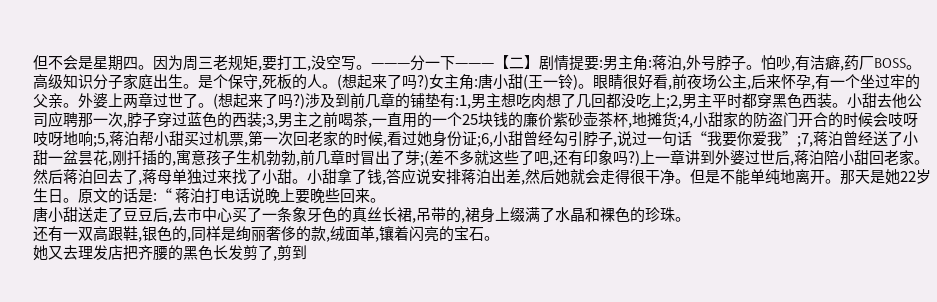但不会是星期四。因为周三老规矩,要打工,没空写。———分一下———【二】剧情提要:男主角:蒋泊,外号脖子。怕吵,有洁癖,药厂BOSS。高级知识分子家庭出生。是个保守,死板的人。(想起来了吗?)女主角:唐小甜(王一铃)。眼睛很好看,前夜场公主,后来怀孕,有一个坐过牢的父亲。外婆上两章过世了。(想起来了吗?)涉及到前几章的铺垫有:1,男主想吃肉想了几回都没吃上;2,男主平时都穿黑色西装。小甜去他公司应聘那一次,脖子穿过蓝色的西装;3,男主之前喝茶,一直用的一个25块钱的廉价紫砂壶茶杯,地摊货;4,小甜家的防盗门开合的时候会吱呀吱呀地响;5,蒋泊帮小甜买过机票,第一次回老家的时候,看过她身份证;6,小甜曾经勾引脖子,说过一句话“我要你爱我”;7,蒋泊曾经送了小甜一盆昙花,刚扦插的,寓意孩子生机勃勃,前几章时冒出了芽;(差不多就这些了吧,还有印象吗?)上一章讲到外婆过世后,蒋泊陪小甜回老家。然后蒋泊回去了,蒋母单独过来找了小甜。小甜拿了钱,答应说安排蒋泊出差,然后她就会走得很干净。但是不能单纯地离开。那天是她22岁生日。原文的话是:“ 蒋泊打电话说晚上要晚些回来。
唐小甜送走了豆豆后,去市中心买了一条象牙色的真丝长裙,吊带的,裙身上缀满了水晶和裸色的珍珠。
还有一双高跟鞋,银色的,同样是绚丽奢侈的款,绒面革,镶着闪亮的宝石。
她又去理发店把齐腰的黑色长发剪了,剪到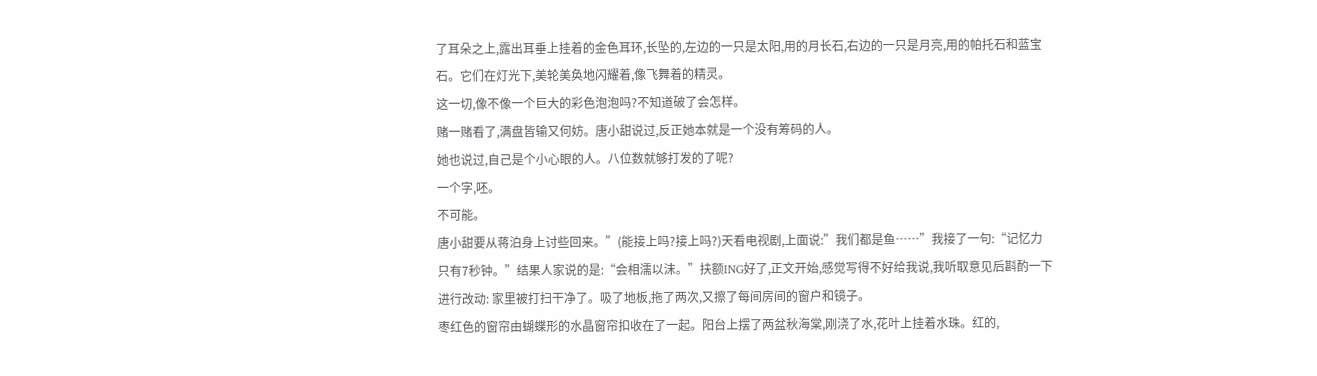了耳朵之上,露出耳垂上挂着的金色耳环,长坠的,左边的一只是太阳,用的月长石,右边的一只是月亮,用的帕托石和蓝宝石。它们在灯光下,美轮美奂地闪耀着,像飞舞着的精灵。
这一切,像不像一个巨大的彩色泡泡吗?不知道破了会怎样。
赌一赌看了,满盘皆输又何妨。唐小甜说过,反正她本就是一个没有筹码的人。
她也说过,自己是个小心眼的人。八位数就够打发的了呢?
一个字,呸。
不可能。
唐小甜要从蒋泊身上讨些回来。”(能接上吗?接上吗?)天看电视剧,上面说:”我们都是鱼……”我接了一句:“记忆力只有7秒钟。”结果人家说的是:“会相濡以沫。”扶额ING好了,正文开始,感觉写得不好给我说,我听取意见后斟酌一下进行改动: 家里被打扫干净了。吸了地板,拖了两次,又擦了每间房间的窗户和镜子。
枣红色的窗帘由蝴蝶形的水晶窗帘扣收在了一起。阳台上摆了两盆秋海棠,刚浇了水,花叶上挂着水珠。红的,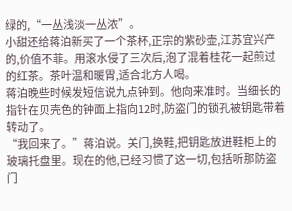绿的,“一丛浅淡一丛浓”。
小甜还给蒋泊新买了一个茶杯,正宗的紫砂壶,江苏宜兴产的,价值不菲。用滚水侵了三次后,泡了混着桂花一起煎过的红茶。茶叶温和暖胃,适合北方人喝。
蒋泊晚些时候发短信说九点钟到。他向来准时。当细长的指针在贝壳色的钟面上指向12时,防盗门的锁孔被钥匙带着转动了。
“我回来了。”蒋泊说。关门,换鞋,把钥匙放进鞋柜上的玻璃托盘里。现在的他,已经习惯了这一切,包括听那防盗门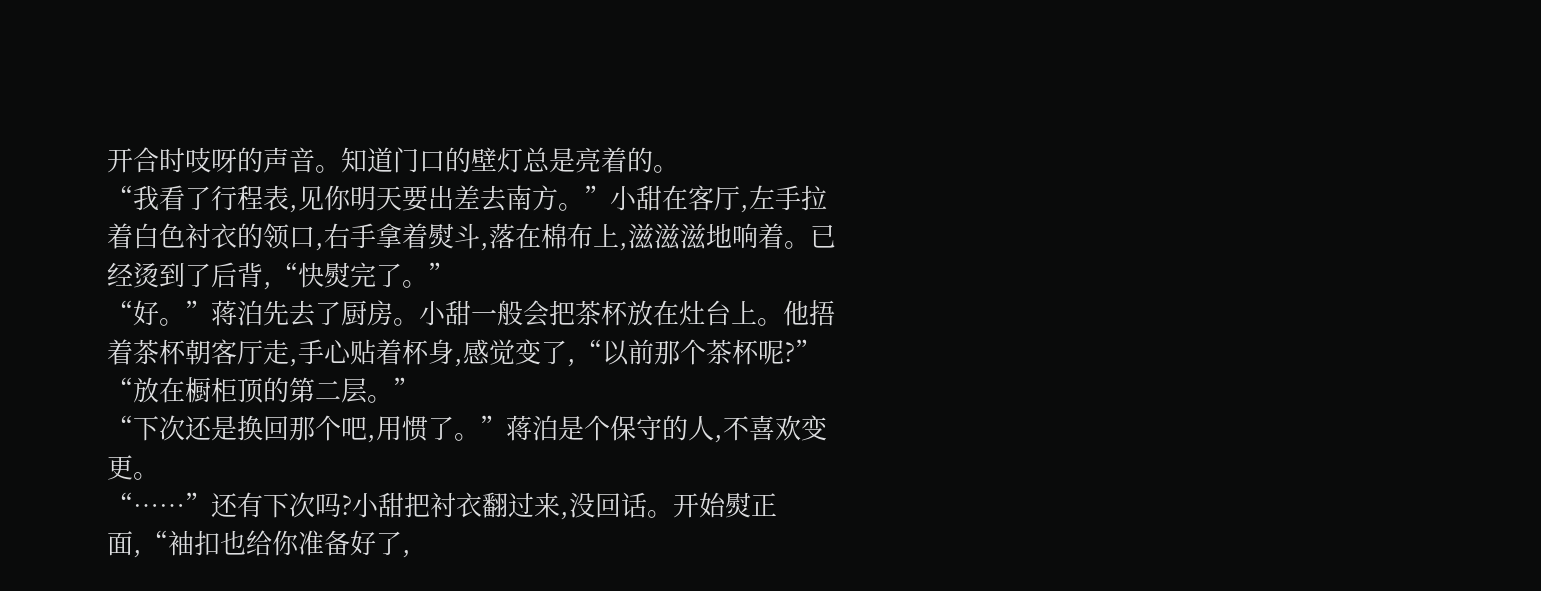开合时吱呀的声音。知道门口的壁灯总是亮着的。
“我看了行程表,见你明天要出差去南方。”小甜在客厅,左手拉着白色衬衣的领口,右手拿着熨斗,落在棉布上,滋滋滋地响着。已经烫到了后背,“快熨完了。”
“好。”蒋泊先去了厨房。小甜一般会把茶杯放在灶台上。他捂着茶杯朝客厅走,手心贴着杯身,感觉变了,“以前那个茶杯呢?”
“放在橱柜顶的第二层。”
“下次还是换回那个吧,用惯了。”蒋泊是个保守的人,不喜欢变更。
“……”还有下次吗?小甜把衬衣翻过来,没回话。开始熨正面,“袖扣也给你准备好了,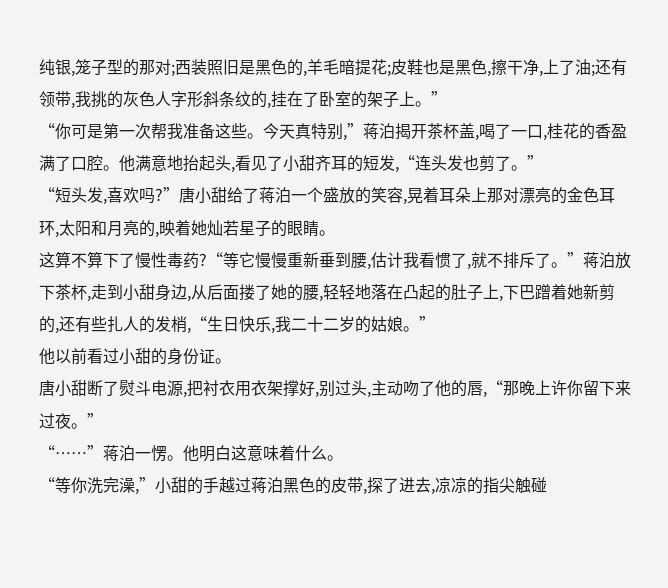纯银,笼子型的那对;西装照旧是黑色的,羊毛暗提花;皮鞋也是黑色,擦干净,上了油;还有领带,我挑的灰色人字形斜条纹的,挂在了卧室的架子上。”
“你可是第一次帮我准备这些。今天真特别,”蒋泊揭开茶杯盖,喝了一口,桂花的香盈满了口腔。他满意地抬起头,看见了小甜齐耳的短发,“连头发也剪了。”
“短头发,喜欢吗?”唐小甜给了蒋泊一个盛放的笑容,晃着耳朵上那对漂亮的金色耳环,太阳和月亮的,映着她灿若星子的眼睛。
这算不算下了慢性毒药?“等它慢慢重新垂到腰,估计我看惯了,就不排斥了。”蒋泊放下茶杯,走到小甜身边,从后面搂了她的腰,轻轻地落在凸起的肚子上,下巴蹭着她新剪的,还有些扎人的发梢,“生日快乐,我二十二岁的姑娘。”
他以前看过小甜的身份证。
唐小甜断了熨斗电源,把衬衣用衣架撑好,别过头,主动吻了他的唇,“那晚上许你留下来过夜。”
“……”蒋泊一愣。他明白这意味着什么。
“等你洗完澡,”小甜的手越过蒋泊黑色的皮带,探了进去,凉凉的指尖触碰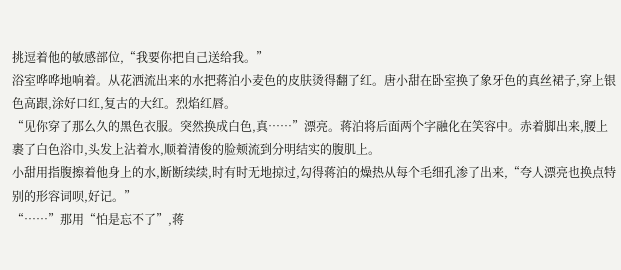挑逗着他的敏感部位,“我要你把自己送给我。”
浴室哗哗地响着。从花洒流出来的水把蒋泊小麦色的皮肤烫得翻了红。唐小甜在卧室换了象牙色的真丝裙子,穿上银色高跟,涂好口红,复古的大红。烈焰红唇。
“见你穿了那么久的黑色衣服。突然换成白色,真……”漂亮。蒋泊将后面两个字融化在笑容中。赤着脚出来,腰上裹了白色浴巾,头发上沾着水,顺着清俊的脸颊流到分明结实的腹肌上。
小甜用指腹擦着他身上的水,断断续续,时有时无地掠过,勾得蒋泊的燥热从每个毛细孔渗了出来,“夸人漂亮也换点特别的形容词呗,好记。”
“……”那用“怕是忘不了”,蒋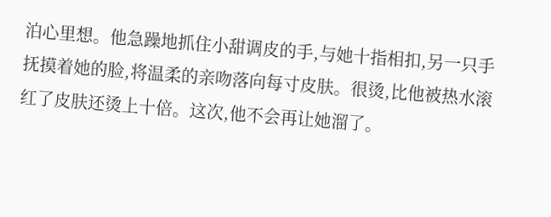泊心里想。他急躁地抓住小甜调皮的手,与她十指相扣,另一只手抚摸着她的脸,将温柔的亲吻落向每寸皮肤。很烫,比他被热水滚红了皮肤还烫上十倍。这次,他不会再让她溜了。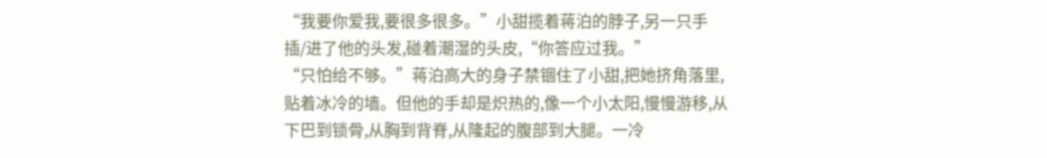“我要你爱我,要很多很多。”小甜揽着蒋泊的脖子,另一只手插/进了他的头发,碰着潮湿的头皮,“你答应过我。”
“只怕给不够。”蒋泊高大的身子禁锢住了小甜,把她挤角落里,贴着冰冷的墙。但他的手却是炽热的,像一个小太阳,慢慢游移,从下巴到锁骨,从胸到背脊,从隆起的腹部到大腿。一冷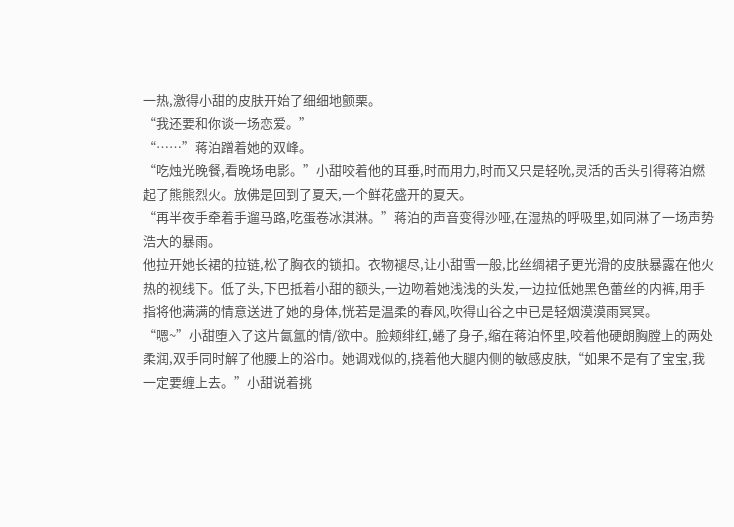一热,激得小甜的皮肤开始了细细地颤栗。
“我还要和你谈一场恋爱。”
“……”蒋泊蹭着她的双峰。
“吃烛光晚餐,看晚场电影。”小甜咬着他的耳垂,时而用力,时而又只是轻吮,灵活的舌头引得蒋泊燃起了熊熊烈火。放佛是回到了夏天,一个鲜花盛开的夏天。
“再半夜手牵着手遛马路,吃蛋卷冰淇淋。”蒋泊的声音变得沙哑,在湿热的呼吸里,如同淋了一场声势浩大的暴雨。
他拉开她长裙的拉链,松了胸衣的锁扣。衣物褪尽,让小甜雪一般,比丝绸裙子更光滑的皮肤暴露在他火热的视线下。低了头,下巴抵着小甜的额头,一边吻着她浅浅的头发,一边拉低她黑色蕾丝的内裤,用手指将他满满的情意送进了她的身体,恍若是温柔的春风,吹得山谷之中已是轻烟漠漠雨冥冥。
“嗯~”小甜堕入了这片氤氲的情/欲中。脸颊绯红,蜷了身子,缩在蒋泊怀里,咬着他硬朗胸膛上的两处柔润,双手同时解了他腰上的浴巾。她调戏似的,挠着他大腿内侧的敏感皮肤,“如果不是有了宝宝,我一定要缠上去。”小甜说着挑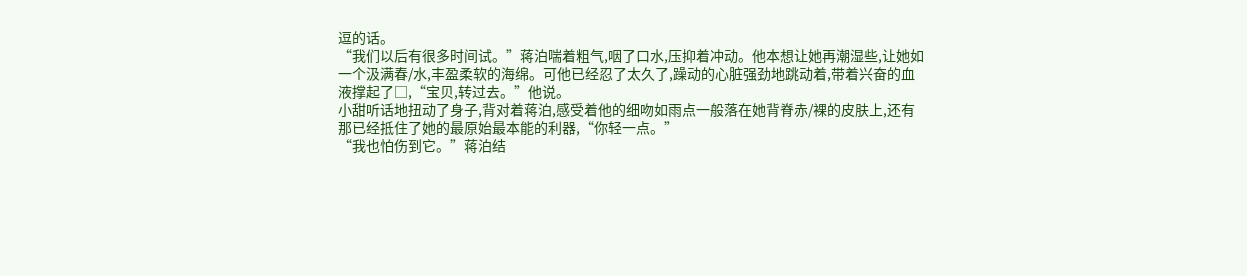逗的话。
“我们以后有很多时间试。”蒋泊喘着粗气,咽了口水,压抑着冲动。他本想让她再潮湿些,让她如一个汲满春/水,丰盈柔软的海绵。可他已经忍了太久了,躁动的心脏强劲地跳动着,带着兴奋的血液撑起了□,“宝贝,转过去。”他说。
小甜听话地扭动了身子,背对着蒋泊,感受着他的细吻如雨点一般落在她背脊赤/裸的皮肤上,还有那已经抵住了她的最原始最本能的利器,“你轻一点。”
“我也怕伤到它。”蒋泊结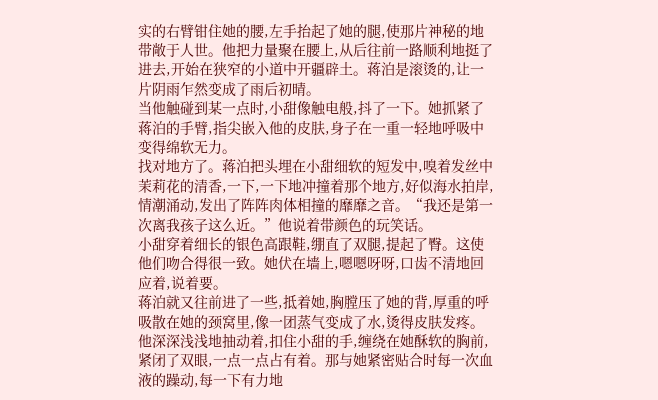实的右臂钳住她的腰,左手抬起了她的腿,使那片神秘的地带敞于人世。他把力量聚在腰上,从后往前一路顺利地挺了进去,开始在狭窄的小道中开疆辟土。蒋泊是滚烫的,让一片阴雨乍然变成了雨后初晴。
当他触碰到某一点时,小甜像触电般,抖了一下。她抓紧了蒋泊的手臂,指尖嵌入他的皮肤,身子在一重一轻地呼吸中变得绵软无力。
找对地方了。蒋泊把头埋在小甜细软的短发中,嗅着发丝中茉莉花的清香,一下,一下地冲撞着那个地方,好似海水拍岸,情潮涌动,发出了阵阵肉体相撞的靡靡之音。“我还是第一次离我孩子这么近。”他说着带颜色的玩笑话。
小甜穿着细长的银色高跟鞋,绷直了双腿,提起了臀。这使他们吻合得很一致。她伏在墙上,嗯嗯呀呀,口齿不清地回应着,说着要。
蒋泊就又往前进了一些,抵着她,胸膛压了她的背,厚重的呼吸散在她的颈窝里,像一团蒸气变成了水,烫得皮肤发疼。
他深深浅浅地抽动着,扣住小甜的手,缠绕在她酥软的胸前,紧闭了双眼,一点一点占有着。那与她紧密贴合时每一次血液的躁动,每一下有力地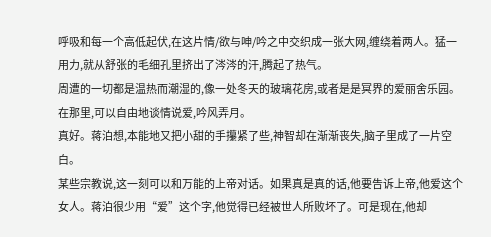呼吸和每一个高低起伏,在这片情/欲与呻/吟之中交织成一张大网,缠绕着两人。猛一用力,就从舒张的毛细孔里挤出了涔涔的汗,腾起了热气。
周遭的一切都是温热而潮湿的,像一处冬天的玻璃花房,或者是是冥界的爱丽舍乐园。在那里,可以自由地谈情说爱,吟风弄月。
真好。蒋泊想,本能地又把小甜的手攥紧了些,神智却在渐渐丧失,脑子里成了一片空白。
某些宗教说,这一刻可以和万能的上帝对话。如果真是真的话,他要告诉上帝,他爱这个女人。蒋泊很少用“爱”这个字,他觉得已经被世人所败坏了。可是现在,他却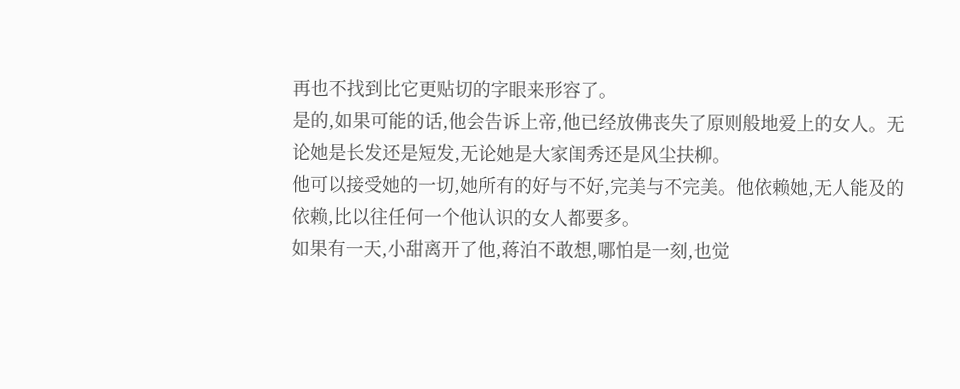再也不找到比它更贴切的字眼来形容了。
是的,如果可能的话,他会告诉上帝,他已经放佛丧失了原则般地爱上的女人。无论她是长发还是短发,无论她是大家闺秀还是风尘扶柳。
他可以接受她的一切,她所有的好与不好,完美与不完美。他依赖她,无人能及的依赖,比以往任何一个他认识的女人都要多。
如果有一天,小甜离开了他,蒋泊不敢想,哪怕是一刻,也觉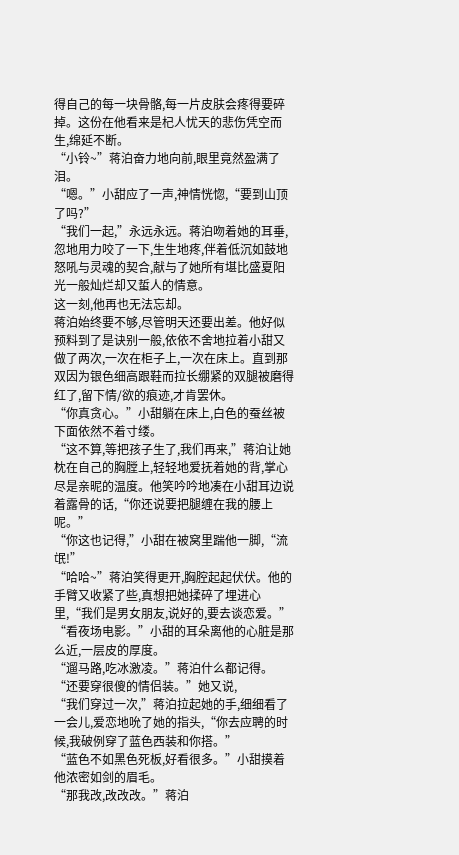得自己的每一块骨骼,每一片皮肤会疼得要碎掉。这份在他看来是杞人忧天的悲伤凭空而生,绵延不断。
“小铃~”蒋泊奋力地向前,眼里竟然盈满了泪。
“嗯。”小甜应了一声,神情恍惚,“要到山顶了吗?”
“我们一起,”永远永远。蒋泊吻着她的耳垂,忽地用力咬了一下,生生地疼,伴着低沉如鼓地怒吼与灵魂的契合,献与了她所有堪比盛夏阳光一般灿烂却又蜇人的情意。
这一刻,他再也无法忘却。
蒋泊始终要不够,尽管明天还要出差。他好似预料到了是诀别一般,依依不舍地拉着小甜又做了两次,一次在柜子上,一次在床上。直到那双因为银色细高跟鞋而拉长绷紧的双腿被磨得红了,留下情/欲的痕迹,才肯罢休。
“你真贪心。”小甜躺在床上,白色的蚕丝被下面依然不着寸缕。
“这不算,等把孩子生了,我们再来,”蒋泊让她枕在自己的胸膛上,轻轻地爱抚着她的背,掌心尽是亲昵的温度。他笑吟吟地凑在小甜耳边说着露骨的话,“你还说要把腿缠在我的腰上呢。”
“你这也记得,”小甜在被窝里踹他一脚,“流氓!”
“哈哈~”蒋泊笑得更开,胸腔起起伏伏。他的手臂又收紧了些,真想把她揉碎了埋进心里,“我们是男女朋友,说好的,要去谈恋爱。”
“看夜场电影。”小甜的耳朵离他的心脏是那么近,一层皮的厚度。
“遛马路,吃冰激凌。”蒋泊什么都记得。
“还要穿很傻的情侣装。”她又说,
“我们穿过一次,”蒋泊拉起她的手,细细看了一会儿,爱恋地吮了她的指头,“你去应聘的时候,我破例穿了蓝色西装和你搭。”
“蓝色不如黑色死板,好看很多。”小甜摸着他浓密如剑的眉毛。
“那我改,改改改。”蒋泊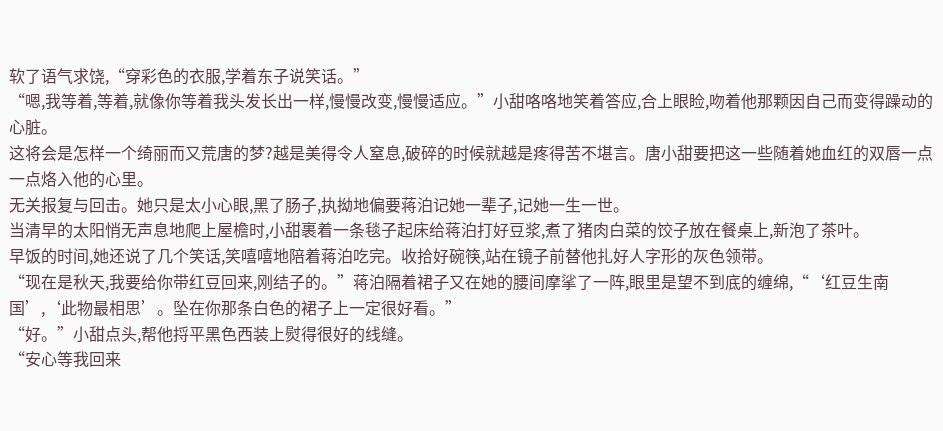软了语气求饶,“穿彩色的衣服,学着东子说笑话。”
“嗯,我等着,等着,就像你等着我头发长出一样,慢慢改变,慢慢适应。”小甜咯咯地笑着答应,合上眼睑,吻着他那颗因自己而变得躁动的心脏。
这将会是怎样一个绮丽而又荒唐的梦?越是美得令人窒息,破碎的时候就越是疼得苦不堪言。唐小甜要把这一些随着她血红的双唇一点一点烙入他的心里。
无关报复与回击。她只是太小心眼,黑了肠子,执拗地偏要蒋泊记她一辈子,记她一生一世。
当清早的太阳悄无声息地爬上屋檐时,小甜裹着一条毯子起床给蒋泊打好豆浆,煮了猪肉白菜的饺子放在餐桌上,新泡了茶叶。
早饭的时间,她还说了几个笑话,笑嘻嘻地陪着蒋泊吃完。收拾好碗筷,站在镜子前替他扎好人字形的灰色领带。
“现在是秋天,我要给你带红豆回来,刚结子的。”蒋泊隔着裙子又在她的腰间摩挲了一阵,眼里是望不到底的缠绵,“‘红豆生南国’,‘此物最相思’。坠在你那条白色的裙子上一定很好看。”
“好。”小甜点头,帮他捋平黑色西装上熨得很好的线缝。
“安心等我回来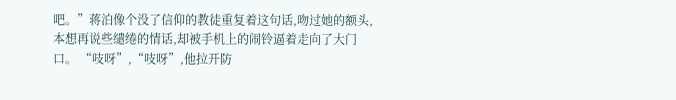吧。”蒋泊像个没了信仰的教徒重复着这句话,吻过她的额头,本想再说些缱绻的情话,却被手机上的闹铃逼着走向了大门口。 “吱呀”,“吱呀”,他拉开防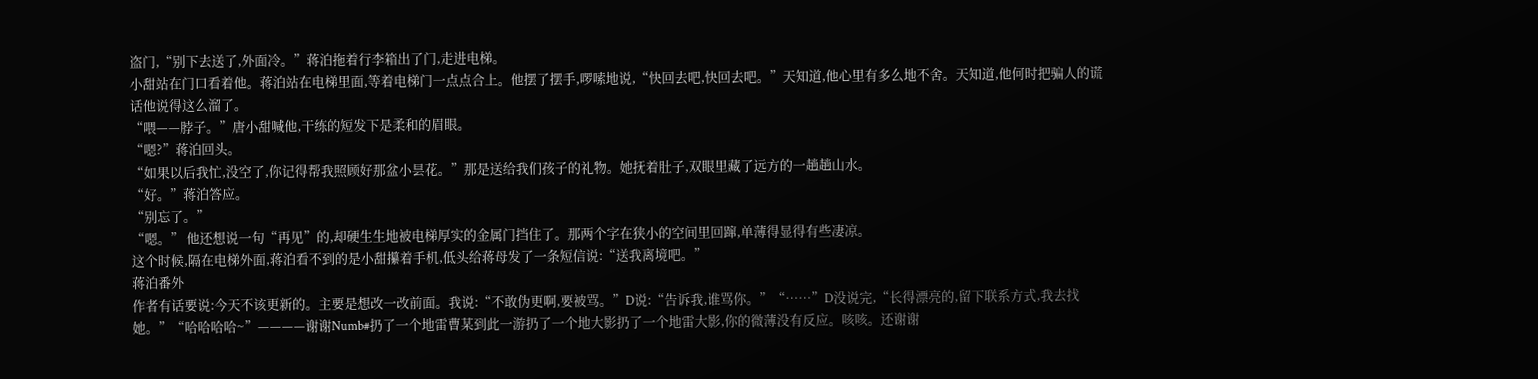盗门,“别下去送了,外面冷。”蒋泊拖着行李箱出了门,走进电梯。
小甜站在门口看着他。蒋泊站在电梯里面,等着电梯门一点点合上。他摆了摆手,啰嗦地说,“快回去吧,快回去吧。”天知道,他心里有多么地不舍。天知道,他何时把骗人的谎话他说得这么溜了。
“喂——脖子。”唐小甜喊他,干练的短发下是柔和的眉眼。
“嗯?”蒋泊回头。
“如果以后我忙,没空了,你记得帮我照顾好那盆小昙花。”那是送给我们孩子的礼物。她抚着肚子,双眼里藏了远方的一趟趟山水。
“好。”蒋泊答应。
“别忘了。”
“嗯。” 他还想说一句“再见”的,却硬生生地被电梯厚实的金属门挡住了。那两个字在狭小的空间里回蹿,单薄得显得有些凄凉。
这个时候,隔在电梯外面,蒋泊看不到的是小甜攥着手机,低头给蒋母发了一条短信说:“送我离境吧。”
蒋泊番外
作者有话要说:今天不该更新的。主要是想改一改前面。我说:“不敢伪更啊,要被骂。”D说:“告诉我,谁骂你。”“……”D没说完,“长得漂亮的,留下联系方式,我去找她。”“哈哈哈哈~”————谢谢Numb#扔了一个地雷曹某到此一游扔了一个地大影扔了一个地雷大影,你的微薄没有反应。咳咳。还谢谢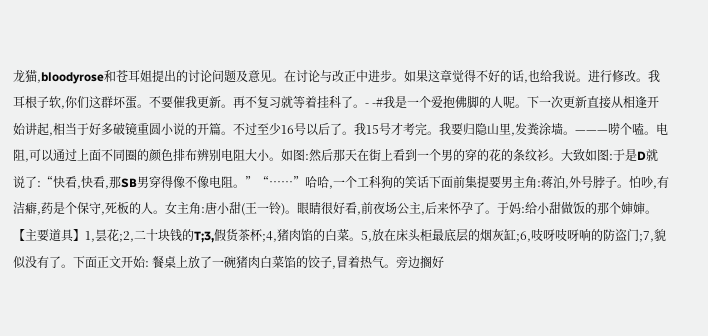龙猫,bloodyrose和苍耳姐提出的讨论问题及意见。在讨论与改正中进步。如果这章觉得不好的话,也给我说。进行修改。我耳根子软,你们这群坏蛋。不要催我更新。再不复习就等着挂科了。- -#我是一个爱抱佛脚的人呢。下一次更新直接从相逢开始讲起,相当于好多破镜重圆小说的开篇。不过至少16号以后了。我15号才考完。我要归隐山里,发粪涂墙。———唠个嗑。电阻,可以通过上面不同圈的颜色排布辨别电阻大小。如图:然后那天在街上看到一个男的穿的花的条纹衫。大致如图:于是D就说了:“快看,快看,那SB男穿得像不像电阻。”“……”哈哈,一个工科狗的笑话下面前集提要男主角:蒋泊,外号脖子。怕吵,有洁癖,药是个保守,死板的人。女主角:唐小甜(王一铃)。眼睛很好看,前夜场公主,后来怀孕了。于妈:给小甜做饭的那个婶婶。【主要道具】1,昙花;2,二十块钱的T;3,假货茶杯;4,猪肉馅的白菜。5,放在床头柜最底层的烟灰缸;6,吱呀吱呀响的防盗门;7,貌似没有了。下面正文开始: 餐桌上放了一碗猪肉白菜馅的饺子,冒着热气。旁边搁好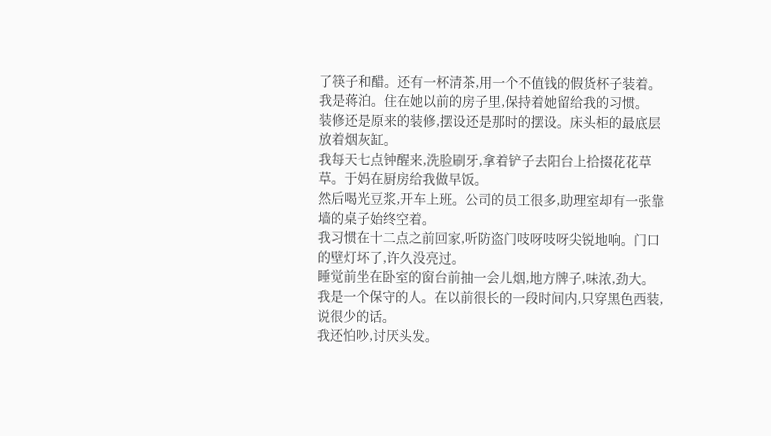了筷子和醋。还有一杯清茶,用一个不值钱的假货杯子装着。
我是蒋泊。住在她以前的房子里,保持着她留给我的习惯。
装修还是原来的装修,摆设还是那时的摆设。床头柜的最底层放着烟灰缸。
我每天七点钟醒来,洗脸刷牙,拿着铲子去阳台上拾掇花花草草。于妈在厨房给我做早饭。
然后喝光豆浆,开车上班。公司的员工很多,助理室却有一张靠墙的桌子始终空着。
我习惯在十二点之前回家,听防盗门吱呀吱呀尖锐地响。门口的壁灯坏了,许久没亮过。
睡觉前坐在卧室的窗台前抽一会儿烟,地方牌子,味浓,劲大。
我是一个保守的人。在以前很长的一段时间内,只穿黑色西装,说很少的话。
我还怕吵,讨厌头发。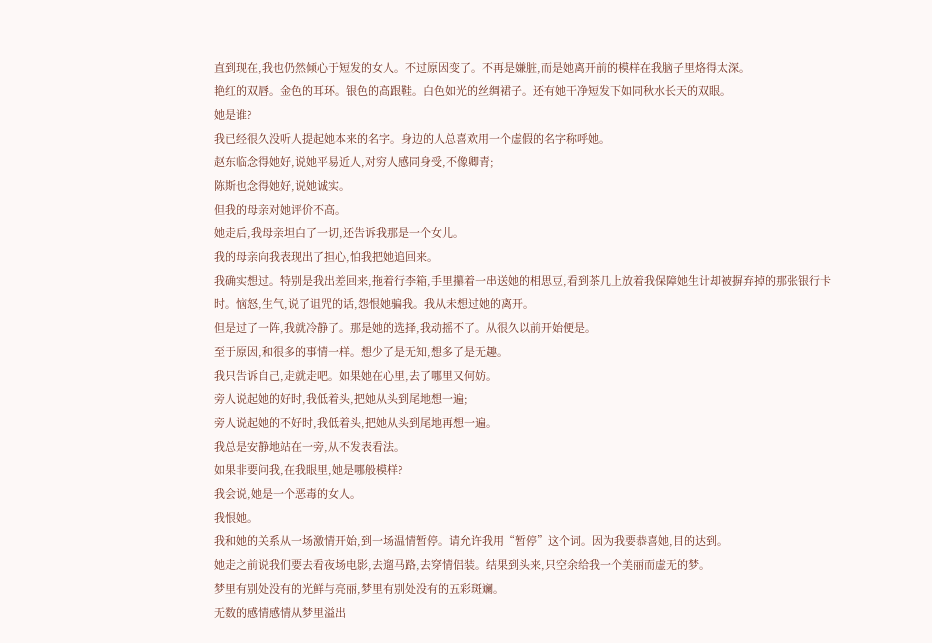直到现在,我也仍然倾心于短发的女人。不过原因变了。不再是嫌脏,而是她离开前的模样在我脑子里烙得太深。
艳红的双唇。金色的耳环。银色的高跟鞋。白色如光的丝绸裙子。还有她干净短发下如同秋水长天的双眼。
她是谁?
我已经很久没听人提起她本来的名字。身边的人总喜欢用一个虚假的名字称呼她。
赵东临念得她好,说她平易近人,对穷人感同身受,不像卿青;
陈斯也念得她好,说她诚实。
但我的母亲对她评价不高。
她走后,我母亲坦白了一切,还告诉我那是一个女儿。
我的母亲向我表现出了担心,怕我把她追回来。
我确实想过。特别是我出差回来,拖着行李箱,手里攥着一串送她的相思豆,看到茶几上放着我保障她生计却被摒弃掉的那张银行卡时。恼怒,生气,说了诅咒的话,怨恨她骗我。我从未想过她的离开。
但是过了一阵,我就冷静了。那是她的选择,我动摇不了。从很久以前开始便是。
至于原因,和很多的事情一样。想少了是无知,想多了是无趣。
我只告诉自己,走就走吧。如果她在心里,去了哪里又何妨。
旁人说起她的好时,我低着头,把她从头到尾地想一遍;
旁人说起她的不好时,我低着头,把她从头到尾地再想一遍。
我总是安静地站在一旁,从不发表看法。
如果非要问我,在我眼里,她是哪般模样?
我会说,她是一个恶毒的女人。
我恨她。
我和她的关系从一场激情开始,到一场温情暂停。请允许我用“暂停”这个词。因为我要恭喜她,目的达到。
她走之前说我们要去看夜场电影,去遛马路,去穿情侣装。结果到头来,只空余给我一个美丽而虚无的梦。
梦里有别处没有的光鲜与亮丽,梦里有别处没有的五彩斑斓。
无数的感情感情从梦里溢出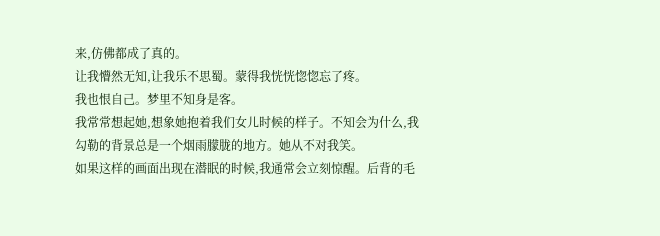来,仿佛都成了真的。
让我懵然无知,让我乐不思蜀。蒙得我恍恍惚惚忘了疼。
我也恨自己。梦里不知身是客。
我常常想起她,想象她抱着我们女儿时候的样子。不知会为什么,我勾勒的背景总是一个烟雨朦胧的地方。她从不对我笑。
如果这样的画面出现在潜眠的时候,我通常会立刻惊醒。后背的毛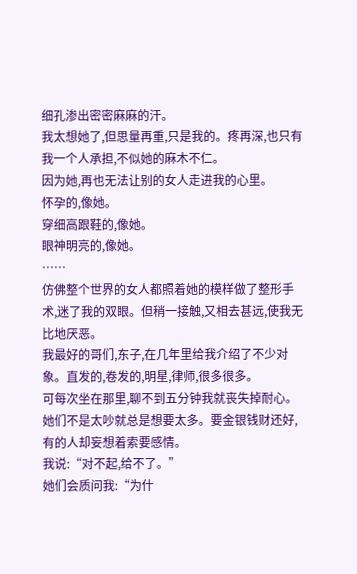细孔渗出密密麻麻的汗。
我太想她了,但思量再重,只是我的。疼再深,也只有我一个人承担,不似她的麻木不仁。
因为她,再也无法让别的女人走进我的心里。
怀孕的,像她。
穿细高跟鞋的,像她。
眼神明亮的,像她。
……
仿佛整个世界的女人都照着她的模样做了整形手术,迷了我的双眼。但稍一接触,又相去甚远,使我无比地厌恶。
我最好的哥们,东子,在几年里给我介绍了不少对象。直发的,卷发的,明星,律师,很多很多。
可每次坐在那里,聊不到五分钟我就丧失掉耐心。她们不是太吵就总是想要太多。要金银钱财还好,有的人却妄想着索要感情。
我说:“对不起,给不了。”
她们会质问我:“为什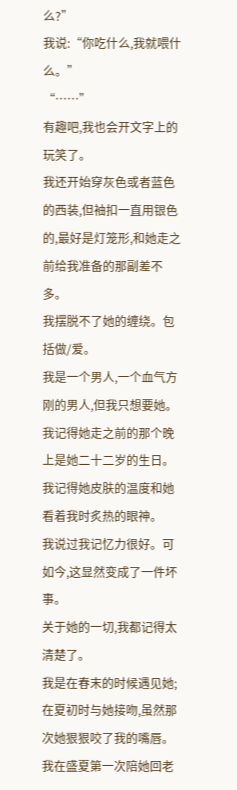么?”
我说:“你吃什么,我就喂什么。”
“……”
有趣吧,我也会开文字上的玩笑了。
我还开始穿灰色或者蓝色的西装,但袖扣一直用银色的,最好是灯笼形,和她走之前给我准备的那副差不多。
我摆脱不了她的缠绕。包括做/爱。
我是一个男人,一个血气方刚的男人,但我只想要她。
我记得她走之前的那个晚上是她二十二岁的生日。我记得她皮肤的温度和她看着我时炙热的眼神。
我说过我记忆力很好。可如今,这显然变成了一件坏事。
关于她的一切,我都记得太清楚了。
我是在春末的时候遇见她;在夏初时与她接吻,虽然那次她狠狠咬了我的嘴唇。
我在盛夏第一次陪她回老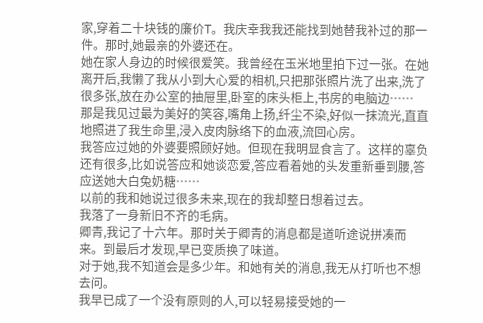家,穿着二十块钱的廉价T。我庆幸我我还能找到她替我补过的那一件。那时,她最亲的外婆还在。
她在家人身边的时候很爱笑。我曾经在玉米地里拍下过一张。在她离开后,我懒了我从小到大心爱的相机,只把那张照片洗了出来,洗了很多张,放在办公室的抽屉里,卧室的床头柜上,书房的电脑边……
那是我见过最为美好的笑容,嘴角上扬,纤尘不染,好似一抹流光,直直地照进了我生命里,浸入皮肉脉络下的血液,流回心房。
我答应过她的外婆要照顾好她。但现在我明显食言了。这样的辜负还有很多,比如说答应和她谈恋爱,答应看着她的头发重新垂到腰,答应送她大白兔奶糖……
以前的我和她说过很多未来,现在的我却整日想着过去。
我落了一身新旧不齐的毛病。
卿青,我记了十六年。那时关于卿青的消息都是道听途说拼凑而来。到最后才发现,早已变质换了味道。
对于她,我不知道会是多少年。和她有关的消息,我无从打听也不想去问。
我早已成了一个没有原则的人,可以轻易接受她的一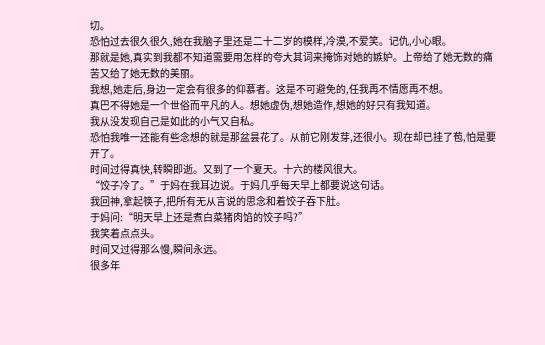切。
恐怕过去很久很久,她在我脑子里还是二十二岁的模样,冷漠,不爱笑。记仇,小心眼。
那就是她,真实到我都不知道需要用怎样的夸大其词来掩饰对她的嫉妒。上帝给了她无数的痛苦又给了她无数的美丽。
我想,她走后,身边一定会有很多的仰慕者。这是不可避免的,任我再不情愿再不想。
真巴不得她是一个世俗而平凡的人。想她虚伪,想她造作,想她的好只有我知道。
我从没发现自己是如此的小气又自私。
恐怕我唯一还能有些念想的就是那盆昙花了。从前它刚发芽,还很小。现在却已挂了苞,怕是要开了。
时间过得真快,转瞬即逝。又到了一个夏天。十六的楼风很大。
“饺子冷了。”于妈在我耳边说。于妈几乎每天早上都要说这句话。
我回神,拿起筷子,把所有无从言说的思念和着饺子吞下肚。
于妈问:“明天早上还是煮白菜猪肉馅的饺子吗?”
我笑着点点头。
时间又过得那么慢,瞬间永远。
很多年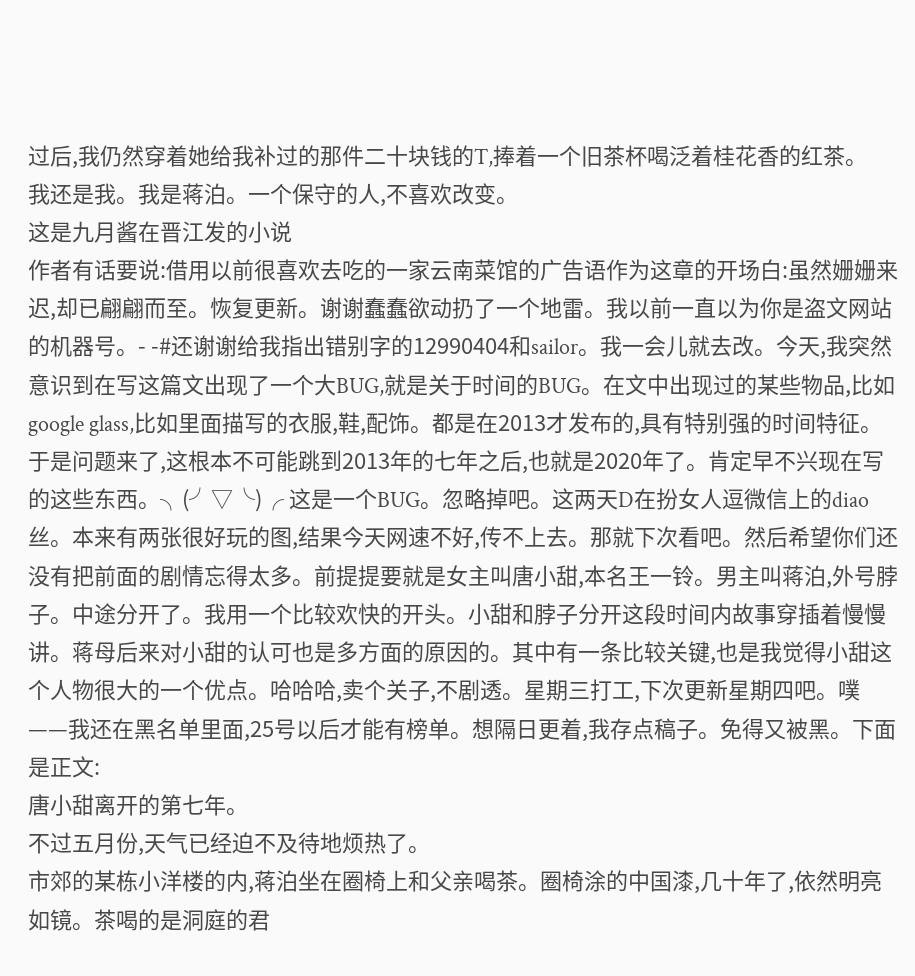过后,我仍然穿着她给我补过的那件二十块钱的T,捧着一个旧茶杯喝泛着桂花香的红茶。
我还是我。我是蒋泊。一个保守的人,不喜欢改变。
这是九月酱在晋江发的小说
作者有话要说:借用以前很喜欢去吃的一家云南菜馆的广告语作为这章的开场白:虽然姗姗来迟,却已翩翩而至。恢复更新。谢谢蠢蠢欲动扔了一个地雷。我以前一直以为你是盗文网站的机器号。- -#还谢谢给我指出错别字的12990404和sailor。我一会儿就去改。今天,我突然意识到在写这篇文出现了一个大BUG,就是关于时间的BUG。在文中出现过的某些物品,比如google glass,比如里面描写的衣服,鞋,配饰。都是在2013才发布的,具有特别强的时间特征。于是问题来了,这根本不可能跳到2013年的七年之后,也就是2020年了。肯定早不兴现在写的这些东西。╮(╯▽╰)╭ 这是一个BUG。忽略掉吧。这两天D在扮女人逗微信上的diao丝。本来有两张很好玩的图,结果今天网速不好,传不上去。那就下次看吧。然后希望你们还没有把前面的剧情忘得太多。前提提要就是女主叫唐小甜,本名王一铃。男主叫蒋泊,外号脖子。中途分开了。我用一个比较欢快的开头。小甜和脖子分开这段时间内故事穿插着慢慢讲。蒋母后来对小甜的认可也是多方面的原因的。其中有一条比较关键,也是我觉得小甜这个人物很大的一个优点。哈哈哈,卖个关子,不剧透。星期三打工,下次更新星期四吧。噗——我还在黑名单里面,25号以后才能有榜单。想隔日更着,我存点稿子。免得又被黑。下面是正文:
唐小甜离开的第七年。
不过五月份,天气已经迫不及待地烦热了。
市郊的某栋小洋楼的内,蒋泊坐在圈椅上和父亲喝茶。圈椅涂的中国漆,几十年了,依然明亮如镜。茶喝的是洞庭的君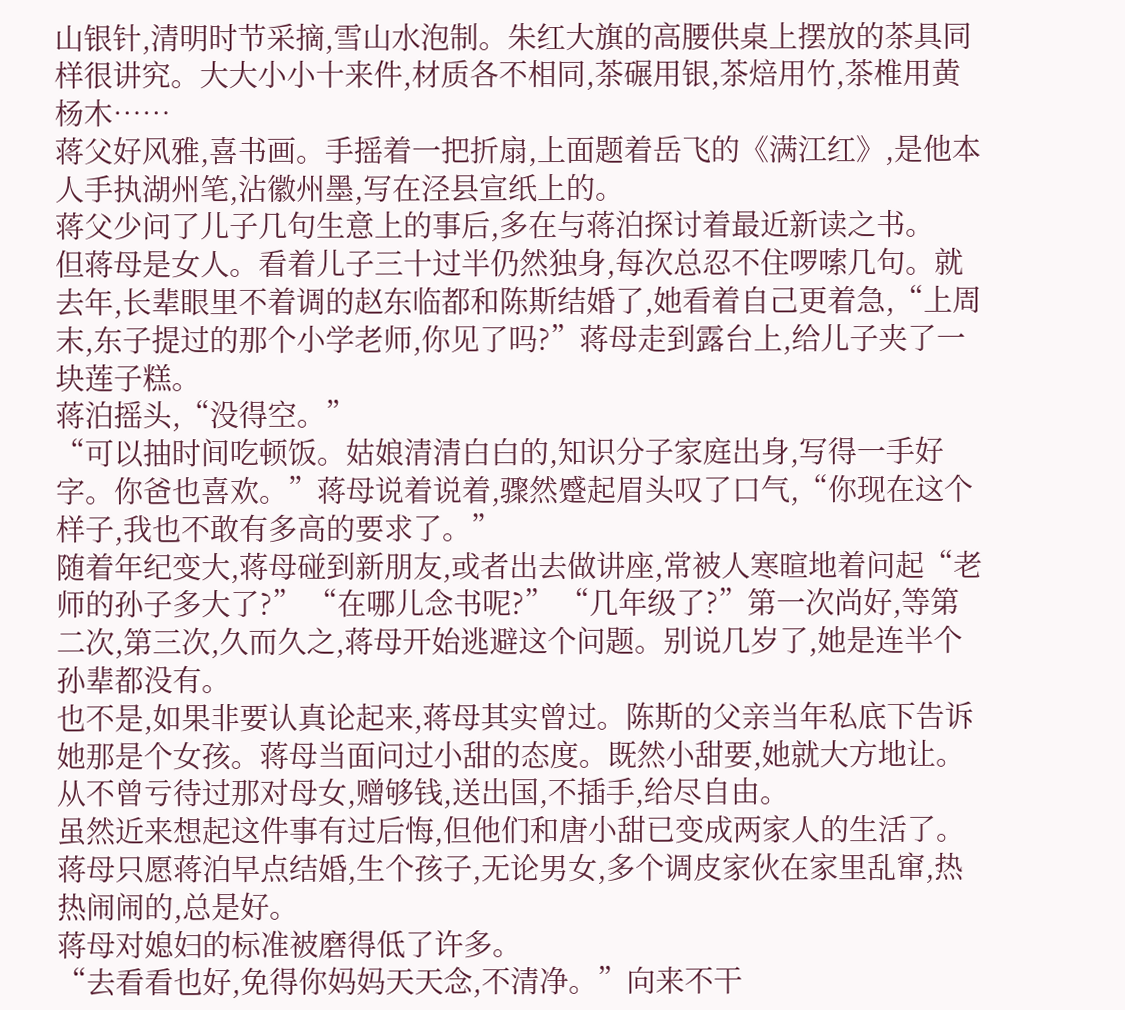山银针,清明时节采摘,雪山水泡制。朱红大旗的高腰供桌上摆放的茶具同样很讲究。大大小小十来件,材质各不相同,茶碾用银,茶焙用竹,茶椎用黄杨木……
蒋父好风雅,喜书画。手摇着一把折扇,上面题着岳飞的《满江红》,是他本人手执湖州笔,沾徽州墨,写在泾县宣纸上的。
蒋父少问了儿子几句生意上的事后,多在与蒋泊探讨着最近新读之书。
但蒋母是女人。看着儿子三十过半仍然独身,每次总忍不住啰嗦几句。就去年,长辈眼里不着调的赵东临都和陈斯结婚了,她看着自己更着急,“上周末,东子提过的那个小学老师,你见了吗?”蒋母走到露台上,给儿子夹了一块莲子糕。
蒋泊摇头,“没得空。”
“可以抽时间吃顿饭。姑娘清清白白的,知识分子家庭出身,写得一手好字。你爸也喜欢。”蒋母说着说着,骤然蹙起眉头叹了口气,“你现在这个样子,我也不敢有多高的要求了。”
随着年纪变大,蒋母碰到新朋友,或者出去做讲座,常被人寒暄地着问起“老师的孙子多大了?” “在哪儿念书呢?” “几年级了?”第一次尚好,等第二次,第三次,久而久之,蒋母开始逃避这个问题。别说几岁了,她是连半个孙辈都没有。
也不是,如果非要认真论起来,蒋母其实曾过。陈斯的父亲当年私底下告诉她那是个女孩。蒋母当面问过小甜的态度。既然小甜要,她就大方地让。从不曾亏待过那对母女,赠够钱,送出国,不插手,给尽自由。
虽然近来想起这件事有过后悔,但他们和唐小甜已变成两家人的生活了。蒋母只愿蒋泊早点结婚,生个孩子,无论男女,多个调皮家伙在家里乱窜,热热闹闹的,总是好。
蒋母对媳妇的标准被磨得低了许多。
“去看看也好,免得你妈妈天天念,不清净。”向来不干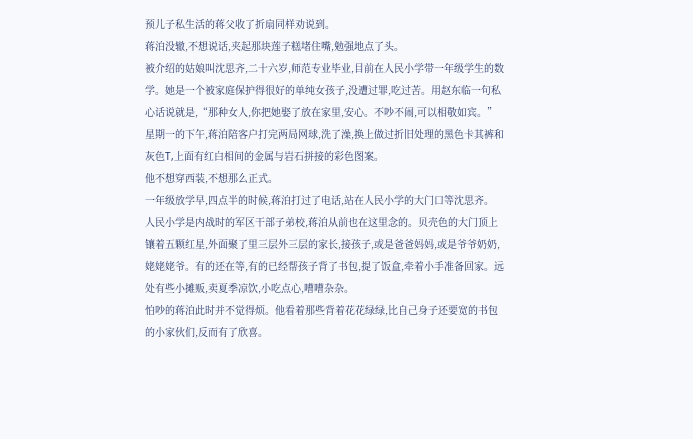预儿子私生活的蒋父收了折扇同样劝说到。
蒋泊没辙,不想说话,夹起那块莲子糕堵住嘴,勉强地点了头。
被介绍的姑娘叫沈思齐,二十六岁,师范专业毕业,目前在人民小学带一年级学生的数学。她是一个被家庭保护得很好的单纯女孩子,没遭过罪,吃过苦。用赵东临一句私心话说就是,“那种女人,你把她娶了放在家里,安心。不吵不闹,可以相敬如宾。”
星期一的下午,蒋泊陪客户打完两局网球,洗了澡,换上做过折旧处理的黑色卡其裤和灰色T,上面有红白相间的金属与岩石拼接的彩色图案。
他不想穿西装,不想那么正式。
一年级放学早,四点半的时候,蒋泊打过了电话,站在人民小学的大门口等沈思齐。
人民小学是内战时的军区干部子弟校,蒋泊从前也在这里念的。贝壳色的大门顶上镶着五颗红星,外面聚了里三层外三层的家长,接孩子,或是爸爸妈妈,或是爷爷奶奶,姥姥姥爷。有的还在等,有的已经帮孩子背了书包,提了饭盒,牵着小手准备回家。远处有些小摊贩,卖夏季凉饮,小吃点心,嘈嘈杂杂。
怕吵的蒋泊此时并不觉得烦。他看着那些背着花花绿绿,比自己身子还要宽的书包的小家伙们,反而有了欣喜。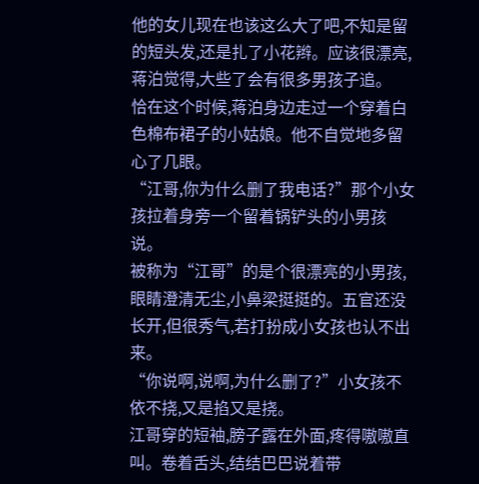他的女儿现在也该这么大了吧,不知是留的短头发,还是扎了小花辫。应该很漂亮,蒋泊觉得,大些了会有很多男孩子追。
恰在这个时候,蒋泊身边走过一个穿着白色棉布裙子的小姑娘。他不自觉地多留心了几眼。
“江哥,你为什么删了我电话?”那个小女孩拉着身旁一个留着锅铲头的小男孩说。
被称为“江哥”的是个很漂亮的小男孩,眼睛澄清无尘,小鼻梁挺挺的。五官还没长开,但很秀气,若打扮成小女孩也认不出来。
“你说啊,说啊,为什么删了?”小女孩不依不挠,又是掐又是挠。
江哥穿的短袖,膀子露在外面,疼得嗷嗷直叫。卷着舌头,结结巴巴说着带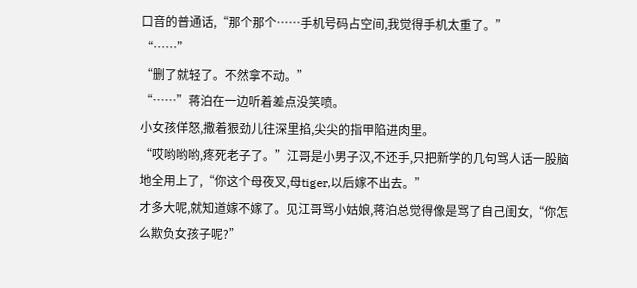口音的普通话,“那个那个……手机号码占空间,我觉得手机太重了。”
“……”
“删了就轻了。不然拿不动。”
“……”蒋泊在一边听着差点没笑喷。
小女孩佯怒,撒着狠劲儿往深里掐,尖尖的指甲陷进肉里。
“哎哟哟哟,疼死老子了。”江哥是小男子汉,不还手,只把新学的几句骂人话一股脑地全用上了,“你这个母夜叉,母tiger,以后嫁不出去。”
才多大呢,就知道嫁不嫁了。见江哥骂小姑娘,蒋泊总觉得像是骂了自己闺女,“你怎么欺负女孩子呢?”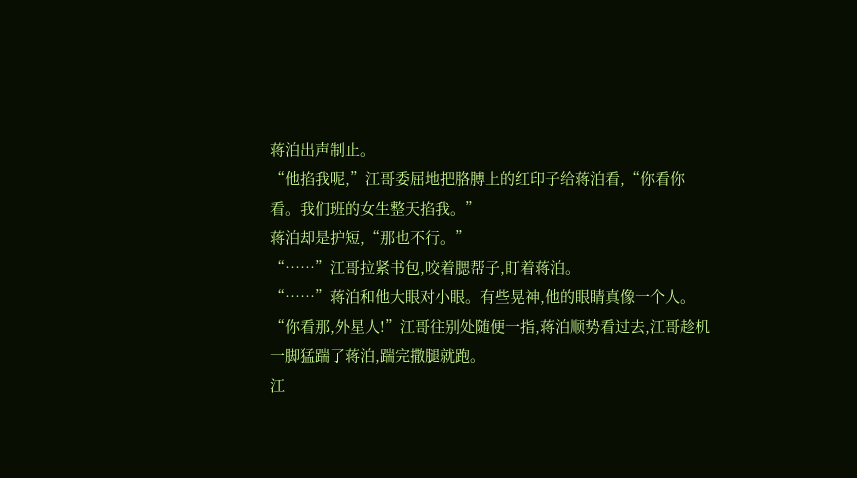蒋泊出声制止。
“他掐我呢,”江哥委屈地把胳膊上的红印子给蒋泊看,“你看你看。我们班的女生整天掐我。”
蒋泊却是护短,“那也不行。”
“……”江哥拉紧书包,咬着腮帮子,盯着蒋泊。
“……”蒋泊和他大眼对小眼。有些晃神,他的眼睛真像一个人。
“你看那,外星人!”江哥往别处随便一指,蒋泊顺势看过去,江哥趁机一脚猛踹了蒋泊,踹完撒腿就跑。
江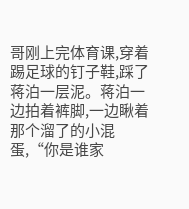哥刚上完体育课,穿着踢足球的钉子鞋,踩了蒋泊一层泥。蒋泊一边拍着裤脚,一边瞅着那个溜了的小混蛋,“你是谁家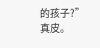的孩子?”真皮。